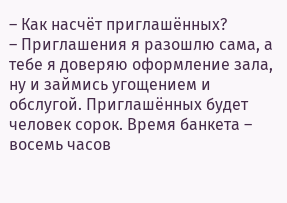– Как насчёт приглашённых?
– Приглашения я разошлю сама, а тебе я доверяю оформление зала, ну и займись угощением и обслугой. Приглашённых будет человек сорок. Время банкета – восемь часов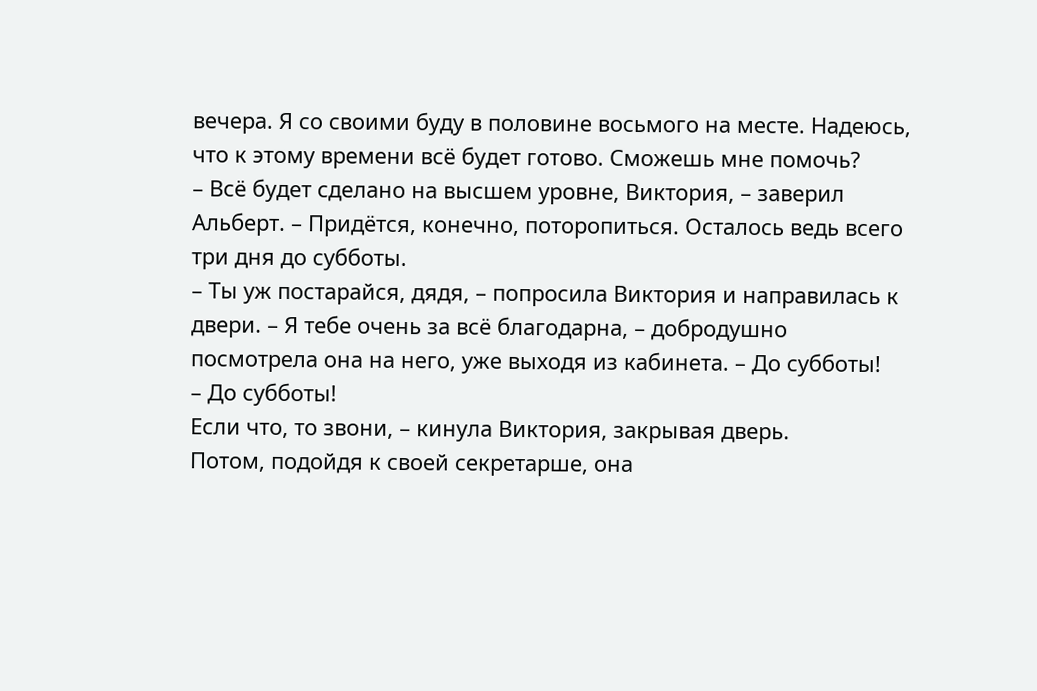вечера. Я со своими буду в половине восьмого на месте. Надеюсь, что к этому времени всё будет готово. Сможешь мне помочь?
– Всё будет сделано на высшем уровне, Виктория, – заверил Альберт. – Придётся, конечно, поторопиться. Осталось ведь всего три дня до субботы.
– Ты уж постарайся, дядя, – попросила Виктория и направилась к двери. – Я тебе очень за всё благодарна, – добродушно посмотрела она на него, уже выходя из кабинета. – До субботы!
– До субботы!
Если что, то звони, – кинула Виктория, закрывая дверь.
Потом, подойдя к своей секретарше, она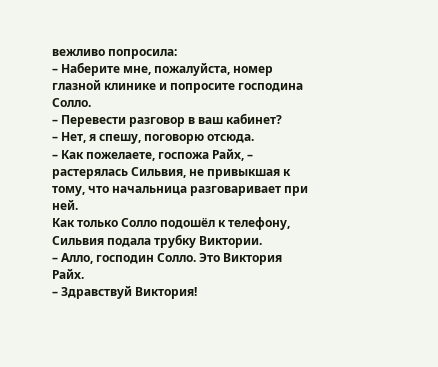вежливо попросила:
– Наберите мне, пожалуйста, номер глазной клинике и попросите господина Солло.
– Перевести разговор в ваш кабинет?
– Нет, я спешу, поговорю отсюда.
– Как пожелаете, госпожа Райх, – растерялась Сильвия, не привыкшая к тому, что начальница разговаривает при ней.
Как только Солло подошёл к телефону, Сильвия подала трубку Виктории.
– Алло, господин Солло. Это Виктория Райх.
– Здравствуй Виктория!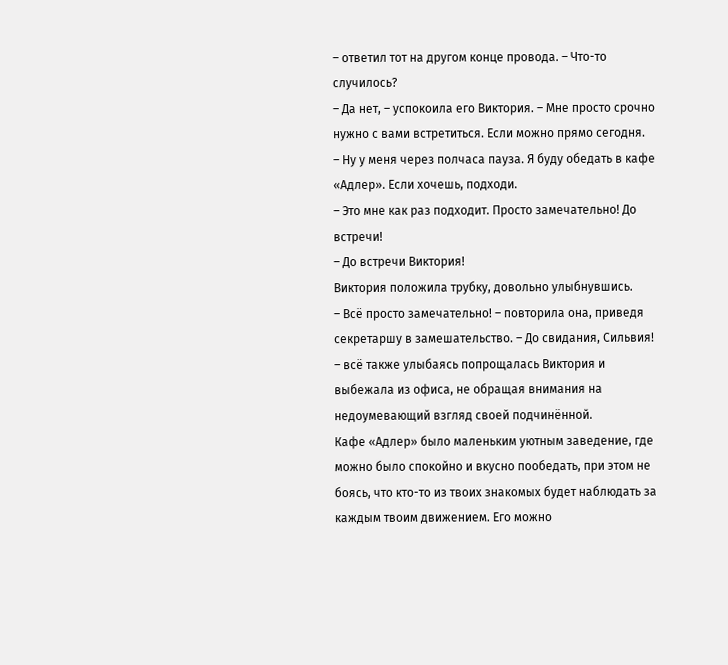– ответил тот на другом конце провода. – Что-то случилось?
– Да нет, – успокоила его Виктория. – Мне просто срочно нужно с вами встретиться. Если можно прямо сегодня.
– Ну у меня через полчаса пауза. Я буду обедать в кафе «Адлер». Если хочешь, подходи.
– Это мне как раз подходит. Просто замечательно! До встречи!
– До встречи Виктория!
Виктория положила трубку, довольно улыбнувшись.
– Всё просто замечательно! – повторила она, приведя секретаршу в замешательство. – До свидания, Сильвия! – всё также улыбаясь попрощалась Виктория и выбежала из офиса, не обращая внимания на недоумевающий взгляд своей подчинённой.
Кафе «Адлер» было маленьким уютным заведение, где можно было спокойно и вкусно пообедать, при этом не боясь, что кто-то из твоих знакомых будет наблюдать за каждым твоим движением. Его можно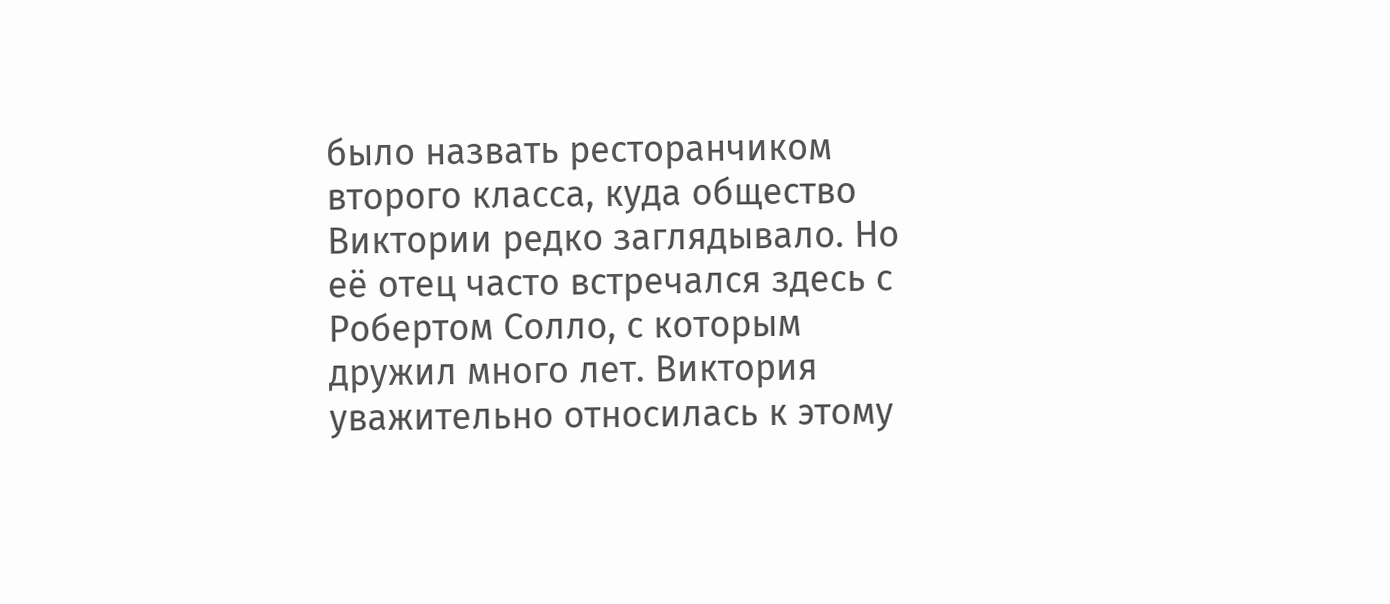было назвать ресторанчиком второго класса, куда общество Виктории редко заглядывало. Но её отец часто встречался здесь с Робертом Солло, с которым дружил много лет. Виктория уважительно относилась к этому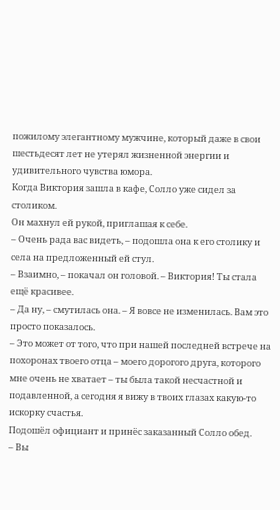пожилому элегантному мужчине, который даже в свои шестьдесят лет не утерял жизненной энергии и удивительного чувства юмора.
Когда Виктория зашла в кафе, Солло уже сидел за столиком.
Он махнул ей рукой, приглашая к себе.
– Очень рада вас видеть, – подошла она к его столику и села на предложенный ей стул.
– Взаимно, – покачал он головой. – Виктория! Ты стала ещё красивее.
– Да ну, – смутилась она. – Я вовсе не изменилась. Вам это просто показалось.
– Это может от того, что при нашей последней встрече на похоронах твоего отца – моего дорогого друга, которого мне очень не хватает – ты была такой несчастной и подавленной, а сегодня я вижу в твоих глазах какую-то искорку счастья.
Подошёл официант и принёс заказанный Солло обед.
– Вы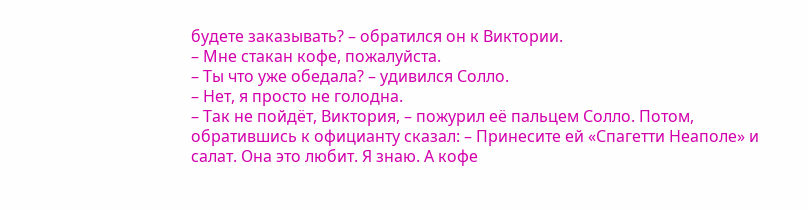будете заказывать? – обратился он к Виктории.
– Мне стакан кофе, пожалуйста.
– Ты что уже обедала? – удивился Солло.
– Нет, я просто не голодна.
– Так не пойдёт, Виктория, – пожурил её пальцем Солло. Потом, обратившись к официанту сказал: – Принесите ей «Спагетти Неаполе» и салат. Она это любит. Я знаю. А кофе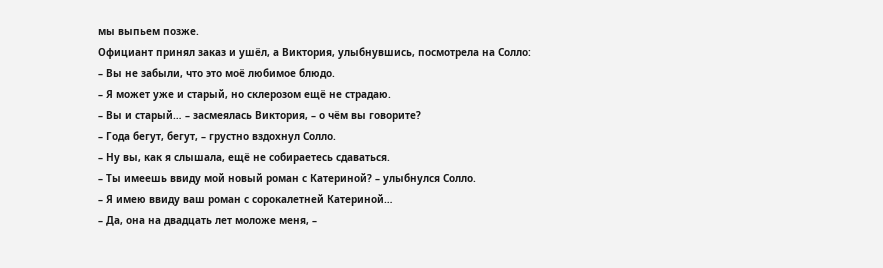мы выпьем позже.
Официант принял заказ и ушёл, а Виктория, улыбнувшись, посмотрела на Солло:
– Вы не забыли, что это моё любимое блюдо.
– Я может уже и старый, но склерозом ещё не страдаю.
– Вы и старый… – засмеялась Виктория, – о чём вы говорите?
– Года бегут, бегут, – грустно вздохнул Солло.
– Ну вы, как я слышала, ещё не собираетесь сдаваться.
– Ты имеешь ввиду мой новый роман с Катериной? – улыбнулся Солло.
– Я имею ввиду ваш роман с сорокалетней Катериной…
– Да, она на двадцать лет моложе меня, –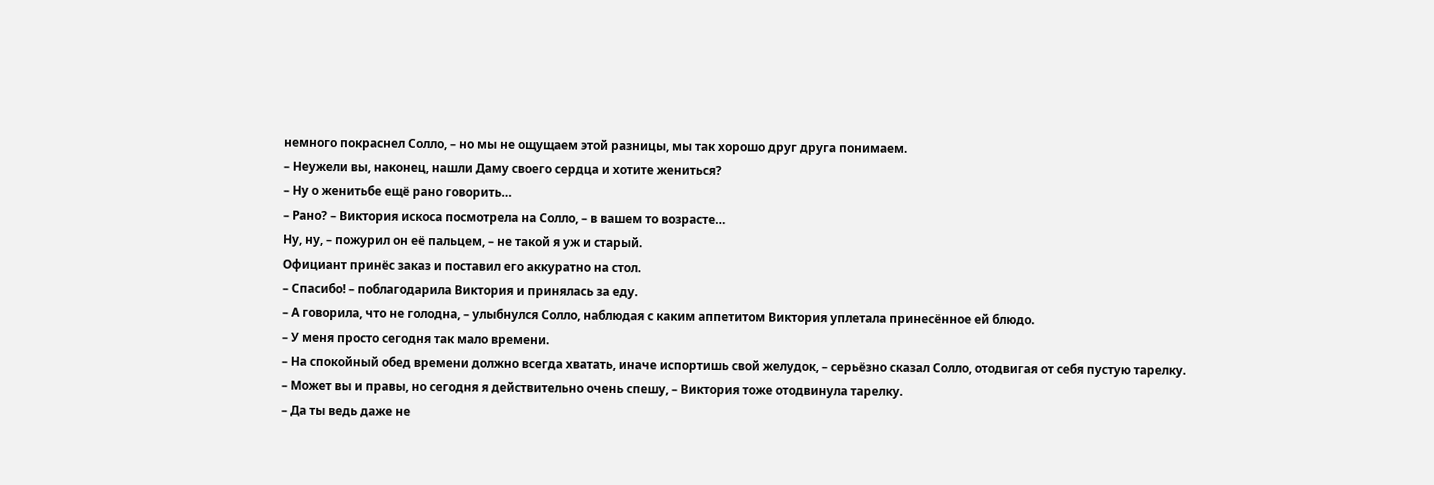немного покраснел Солло, – но мы не ощущаем этой разницы, мы так хорошо друг друга понимаем.
– Неужели вы, наконец, нашли Даму своего сердца и хотите жениться?
– Ну о женитьбе ещё рано говорить…
– Рано? – Виктория искоса посмотрела на Солло, – в вашем то возрасте…
Ну, ну, – пожурил он её пальцем, – не такой я уж и старый.
Официант принёс заказ и поставил его аккуратно на стол.
– Спасибо! – поблагодарила Виктория и принялась за еду.
– А говорила, что не голодна, – улыбнулся Солло, наблюдая с каким аппетитом Виктория уплетала принесённое ей блюдо.
– У меня просто сегодня так мало времени.
– На спокойный обед времени должно всегда хватать, иначе испортишь свой желудок, – серьёзно сказал Солло, отодвигая от себя пустую тарелку.
– Может вы и правы, но сегодня я действительно очень спешу, – Виктория тоже отодвинула тарелку.
– Да ты ведь даже не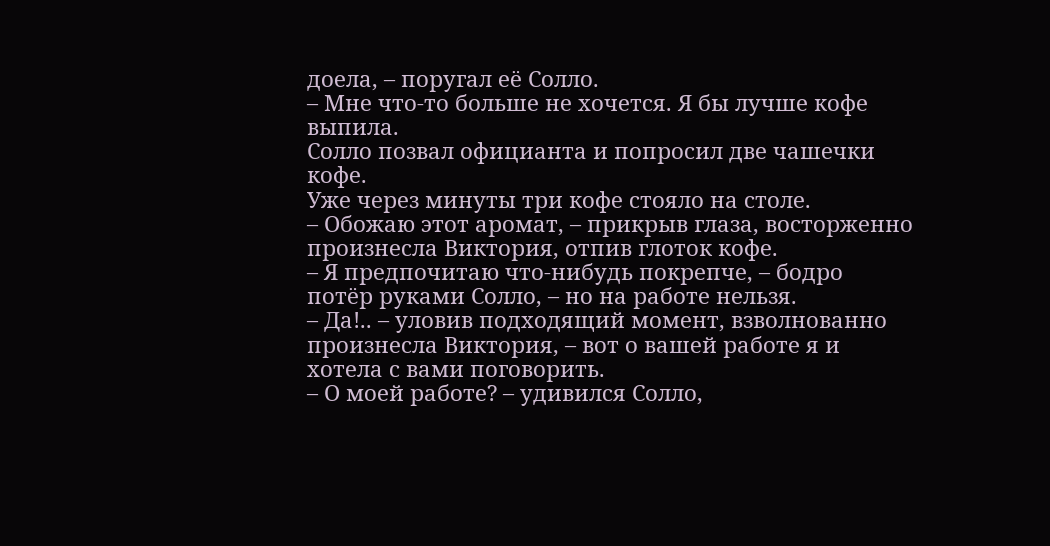доела, – поругал её Солло.
– Мне что-то больше не хочется. Я бы лучше кофе выпила.
Солло позвал официанта и попросил две чашечки кофе.
Уже через минуты три кофе стояло на столе.
– Обожаю этот аромат, – прикрыв глаза, восторженно произнесла Виктория, отпив глоток кофе.
– Я предпочитаю что-нибудь покрепче, – бодро потёр руками Солло, – но на работе нельзя.
– Да!.. – уловив подходящий момент, взволнованно произнесла Виктория, – вот о вашей работе я и хотела с вами поговорить.
– О моей работе? – удивился Солло,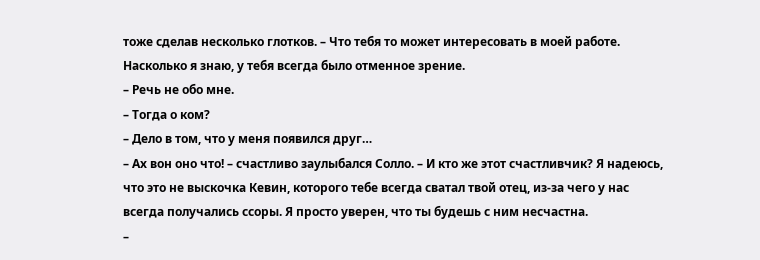тоже сделав несколько глотков. – Что тебя то может интересовать в моей работе. Насколько я знаю, у тебя всегда было отменное зрение.
– Речь не обо мне.
– Тогда о ком?
– Дело в том, что у меня появился друг…
– Ах вон оно что! – счастливо заулыбался Солло. – И кто же этот счастливчик? Я надеюсь, что это не выскочка Кевин, которого тебе всегда сватал твой отец, из-за чего у нас всегда получались ссоры. Я просто уверен, что ты будешь с ним несчастна.
–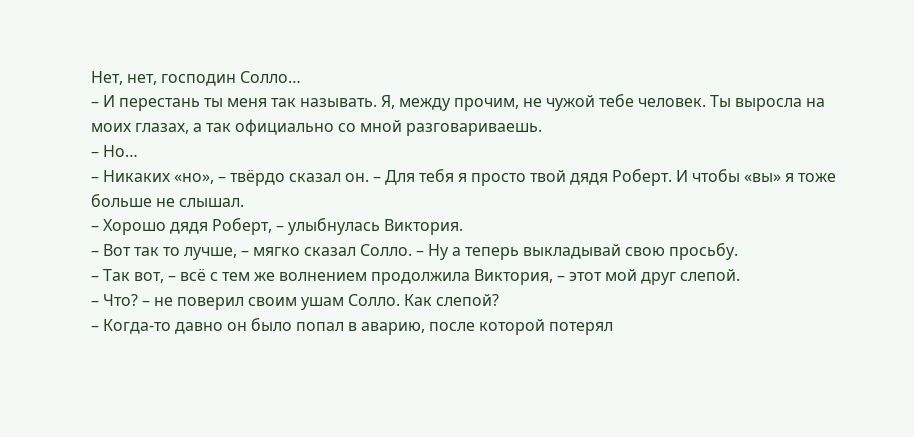Нет, нет, господин Солло…
– И перестань ты меня так называть. Я, между прочим, не чужой тебе человек. Ты выросла на моих глазах, а так официально со мной разговариваешь.
– Но…
– Никаких «но», – твёрдо сказал он. – Для тебя я просто твой дядя Роберт. И чтобы «вы» я тоже больше не слышал.
– Хорошо дядя Роберт, – улыбнулась Виктория.
– Вот так то лучше, – мягко сказал Солло. – Ну а теперь выкладывай свою просьбу.
– Так вот, – всё с тем же волнением продолжила Виктория, – этот мой друг слепой.
– Что? – не поверил своим ушам Солло. Как слепой?
– Когда-то давно он было попал в аварию, после которой потерял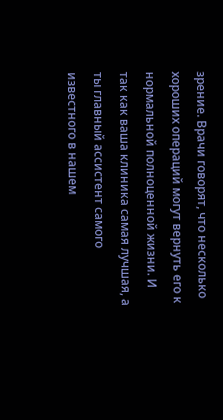зрение. Врачи говорят, что несколько хороших операций могут вернуть его к нормальной полноценной жизни. И так как ваша клиника самая лучшая, а ты главный ассистент самого известного в нашем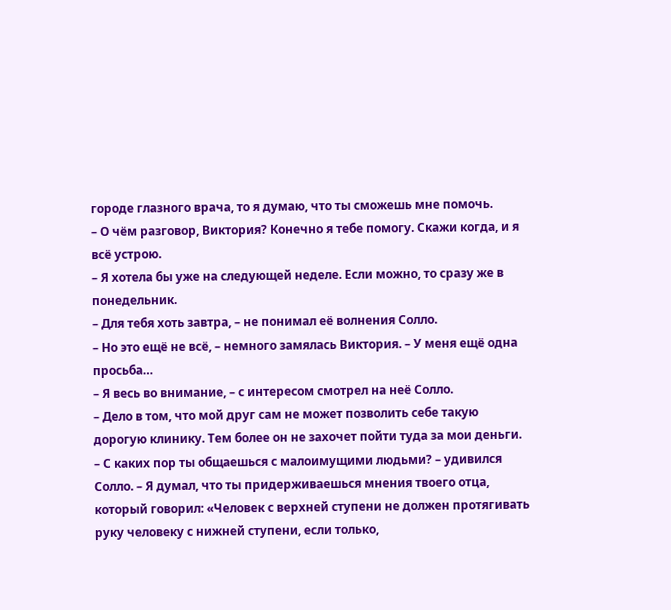городе глазного врача, то я думаю, что ты сможешь мне помочь.
– О чём разговор, Виктория? Конечно я тебе помогу. Скажи когда, и я всё устрою.
– Я хотела бы уже на следующей неделе. Если можно, то сразу же в понедельник.
– Для тебя хоть завтра, – не понимал её волнения Солло.
– Но это ещё не всё, – немного замялась Виктория. – У меня ещё одна просьба…
– Я весь во внимание, – с интересом смотрел на неё Солло.
– Дело в том, что мой друг сам не может позволить себе такую дорогую клинику. Тем более он не захочет пойти туда за мои деньги.
– С каких пор ты общаешься с малоимущими людьми? – удивился Солло. – Я думал, что ты придерживаешься мнения твоего отца, который говорил: «Человек с верхней ступени не должен протягивать руку человеку с нижней ступени, если только,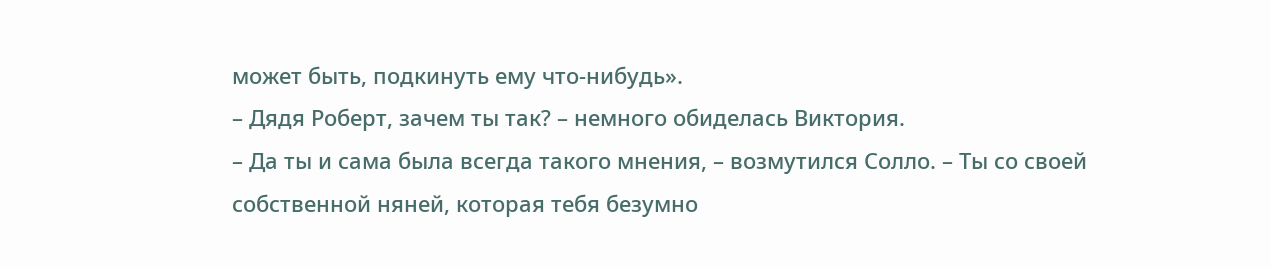может быть, подкинуть ему что-нибудь».
– Дядя Роберт, зачем ты так? – немного обиделась Виктория.
– Да ты и сама была всегда такого мнения, – возмутился Солло. – Ты со своей собственной няней, которая тебя безумно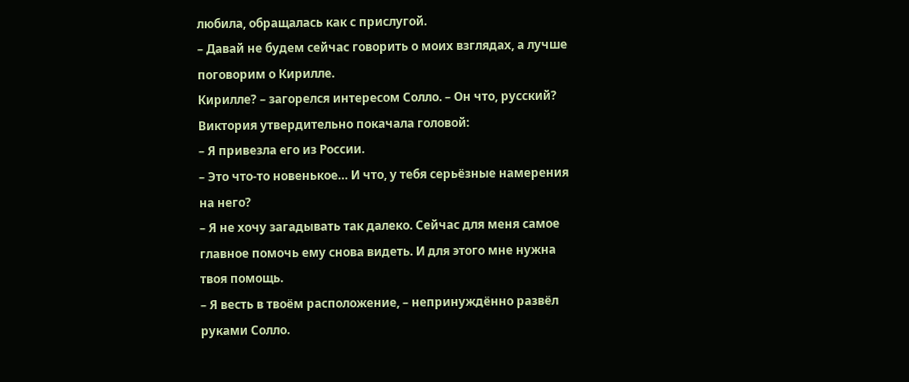любила, обращалась как с прислугой.
– Давай не будем сейчас говорить о моих взглядах, а лучше поговорим о Кирилле.
Кирилле? – загорелся интересом Солло. – Он что, русский?
Виктория утвердительно покачала головой:
– Я привезла его из России.
– Это что-то новенькое… И что, у тебя серьёзные намерения на него?
– Я не хочу загадывать так далеко. Сейчас для меня самое главное помочь ему снова видеть. И для этого мне нужна твоя помощь.
– Я весть в твоём расположение, – непринуждённо развёл руками Солло.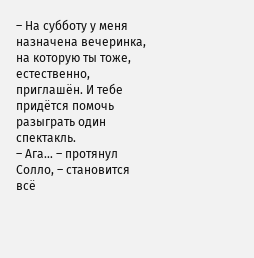– На субботу у меня назначена вечеринка, на которую ты тоже, естественно, приглашён. И тебе придётся помочь разыграть один спектакль.
– Ага… – протянул Солло, – становится всё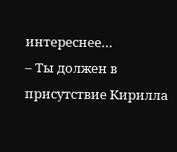интереснее…
– Ты должен в присутствие Кирилла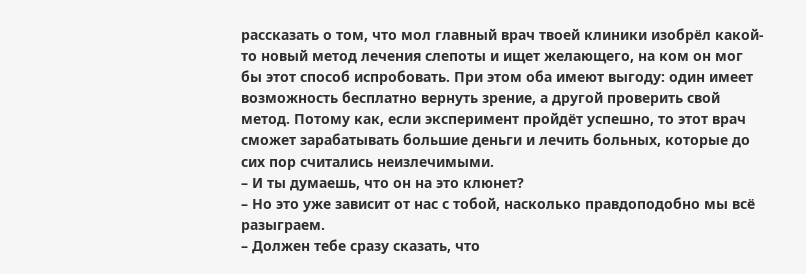рассказать о том, что мол главный врач твоей клиники изобрёл какой-то новый метод лечения слепоты и ищет желающего, на ком он мог бы этот способ испробовать. При этом оба имеют выгоду: один имеет возможность бесплатно вернуть зрение, а другой проверить свой метод. Потому как, если эксперимент пройдёт успешно, то этот врач сможет зарабатывать большие деньги и лечить больных, которые до сих пор считались неизлечимыми.
– И ты думаешь, что он на это клюнет?
– Но это уже зависит от нас с тобой, насколько правдоподобно мы всё разыграем.
– Должен тебе сразу сказать, что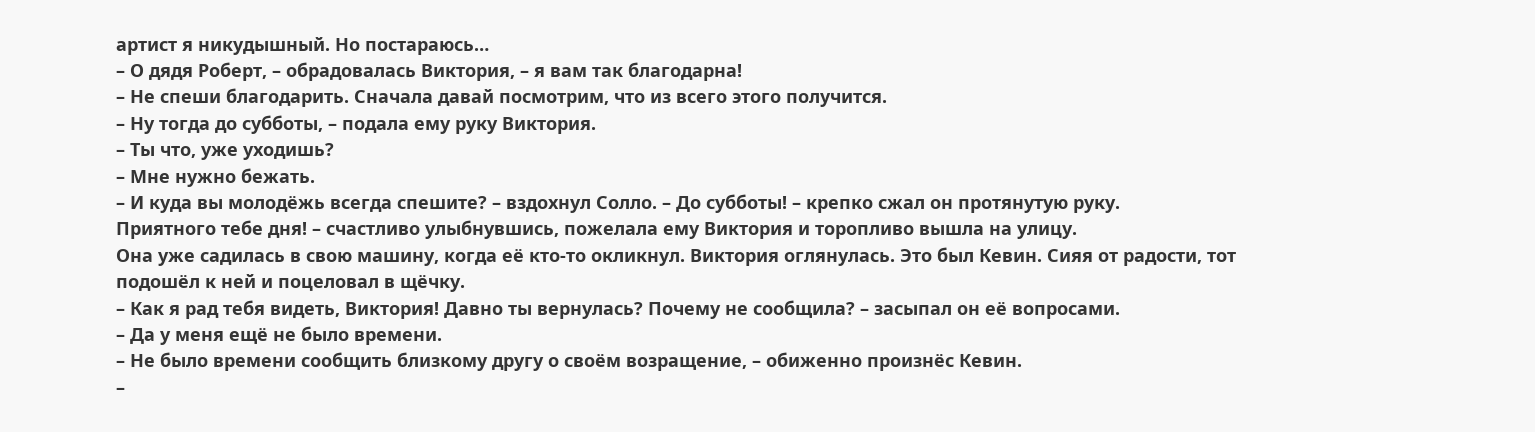артист я никудышный. Но постараюсь…
– О дядя Роберт, – обрадовалась Виктория, – я вам так благодарна!
– Не спеши благодарить. Сначала давай посмотрим, что из всего этого получится.
– Ну тогда до субботы, – подала ему руку Виктория.
– Ты что, уже уходишь?
– Мне нужно бежать.
– И куда вы молодёжь всегда спешите? – вздохнул Солло. – До субботы! – крепко сжал он протянутую руку.
Приятного тебе дня! – счастливо улыбнувшись, пожелала ему Виктория и торопливо вышла на улицу.
Она уже садилась в свою машину, когда её кто-то окликнул. Виктория оглянулась. Это был Кевин. Сияя от радости, тот подошёл к ней и поцеловал в щёчку.
– Как я рад тебя видеть, Виктория! Давно ты вернулась? Почему не сообщила? – засыпал он её вопросами.
– Да у меня ещё не было времени.
– Не было времени сообщить близкому другу о своём возращение, – обиженно произнёс Кевин.
–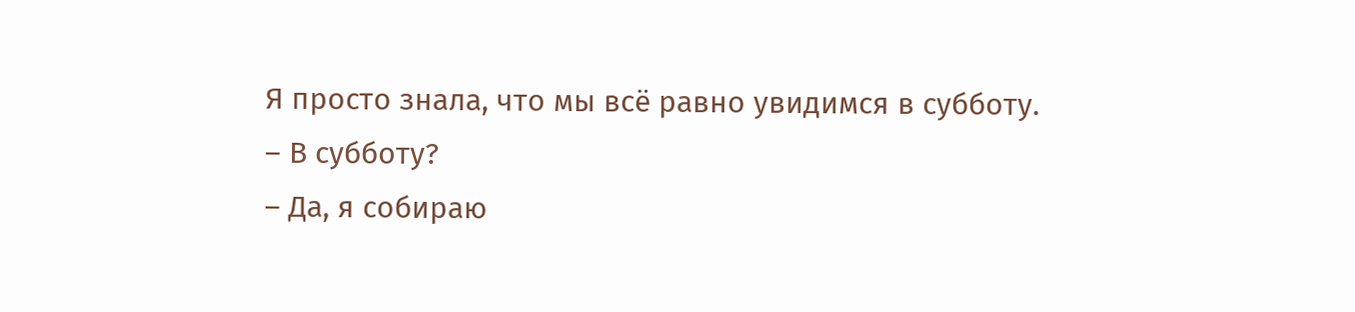Я просто знала, что мы всё равно увидимся в субботу.
– В субботу?
– Да, я собираю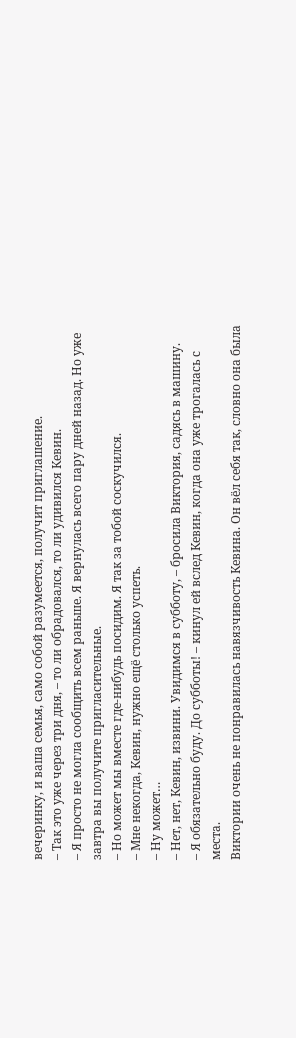вечеринку, и ваша семья, само собой разумеется, получит приглашение.
– Так это уже через три дня, – то ли обрадовался, то ли удивился Кевин.
– Я просто не могла сообщить всем раньше. Я вернулась всего пару дней назад. Но уже завтра вы получите пригласительные.
– Но может мы вместе где-нибудь посидим. Я так за тобой соскучился.
– Мне некогда, Кевин, нужно ещё столько успеть.
– Ну может…
– Нет, нет, Кевин, извини. Увидимся в субботу, – бросила Виктория, садясь в машину.
– Я обязательно буду. До субботы! – кинул ей вслед Кевин, когда она уже трогалась с места.
Виктории очень не понравилась навязчивость Кевина. Он вёл себя так, словно она была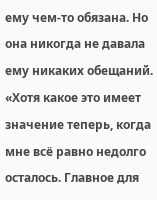ему чем-то обязана. Но она никогда не давала ему никаких обещаний. «Хотя какое это имеет значение теперь, когда мне всё равно недолго осталось. Главное для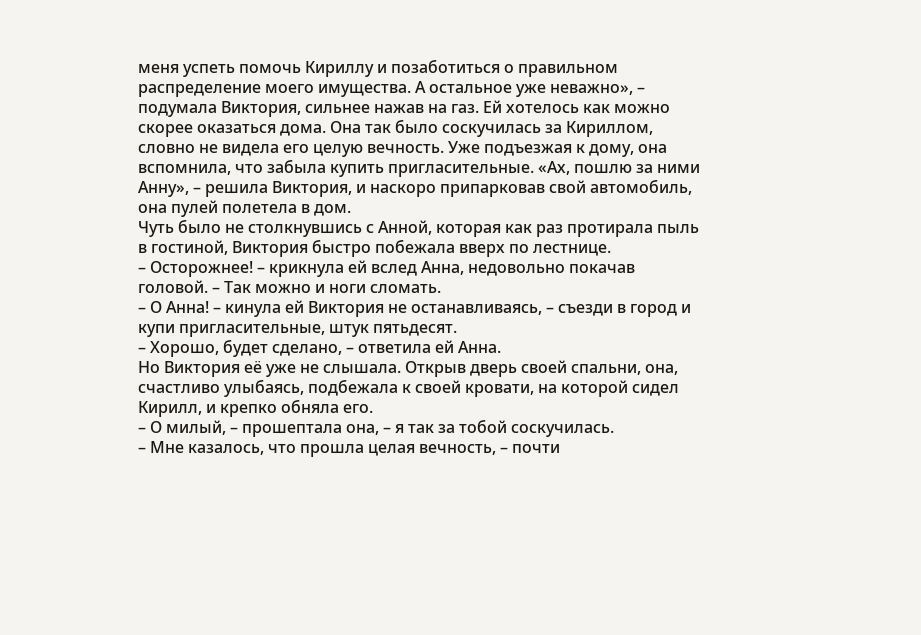меня успеть помочь Кириллу и позаботиться о правильном распределение моего имущества. А остальное уже неважно», – подумала Виктория, сильнее нажав на газ. Ей хотелось как можно скорее оказаться дома. Она так было соскучилась за Кириллом, словно не видела его целую вечность. Уже подъезжая к дому, она вспомнила, что забыла купить пригласительные. «Ах, пошлю за ними Анну», – решила Виктория, и наскоро припарковав свой автомобиль, она пулей полетела в дом.
Чуть было не столкнувшись с Анной, которая как раз протирала пыль в гостиной, Виктория быстро побежала вверх по лестнице.
– Осторожнее! – крикнула ей вслед Анна, недовольно покачав головой. – Так можно и ноги сломать.
– О Анна! – кинула ей Виктория не останавливаясь, – съезди в город и купи пригласительные, штук пятьдесят.
– Хорошо, будет сделано, – ответила ей Анна.
Но Виктория её уже не слышала. Открыв дверь своей спальни, она, счастливо улыбаясь, подбежала к своей кровати, на которой сидел Кирилл, и крепко обняла его.
– О милый, – прошептала она, – я так за тобой соскучилась.
– Мне казалось, что прошла целая вечность, – почти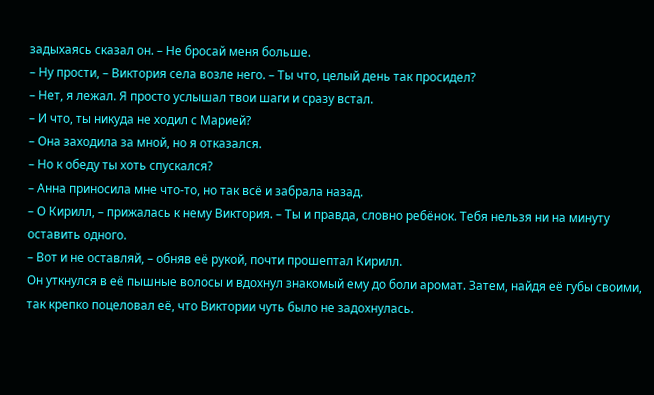задыхаясь сказал он. – Не бросай меня больше.
– Ну прости, – Виктория села возле него. – Ты что, целый день так просидел?
– Нет, я лежал. Я просто услышал твои шаги и сразу встал.
– И что, ты никуда не ходил с Марией?
– Она заходила за мной, но я отказался.
– Но к обеду ты хоть спускался?
– Анна приносила мне что-то, но так всё и забрала назад.
– О Кирилл, – прижалась к нему Виктория. – Ты и правда, словно ребёнок. Тебя нельзя ни на минуту оставить одного.
– Вот и не оставляй, – обняв её рукой, почти прошептал Кирилл.
Он уткнулся в её пышные волосы и вдохнул знакомый ему до боли аромат. Затем, найдя её губы своими, так крепко поцеловал её, что Виктории чуть было не задохнулась.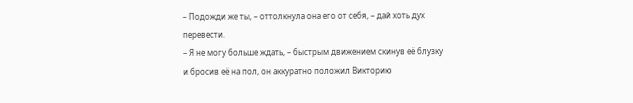– Подожди же ты, – оттолкнула она его от себя, – дай хоть дух перевести.
– Я не могу больше ждать, – быстрым движением скинув её блузку и бросив её на пол, он аккуратно положил Викторию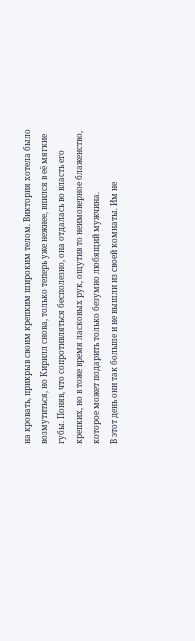на кровать, прикрыв своим крепким широким телом. Виктория хотела было возмутиться, но Кирилл снова, только теперь уже нежнее, впился в её мягкие губы. Поняв, что сопротивляться бесполезно, она отдалась во власть его крепких, но в тоже время ласковых рук, ощутив то неимоверное блаженство, которое может подарить только безумно любящий мужчина.
В этот день они так больше и не вышли из своей комнаты. Им не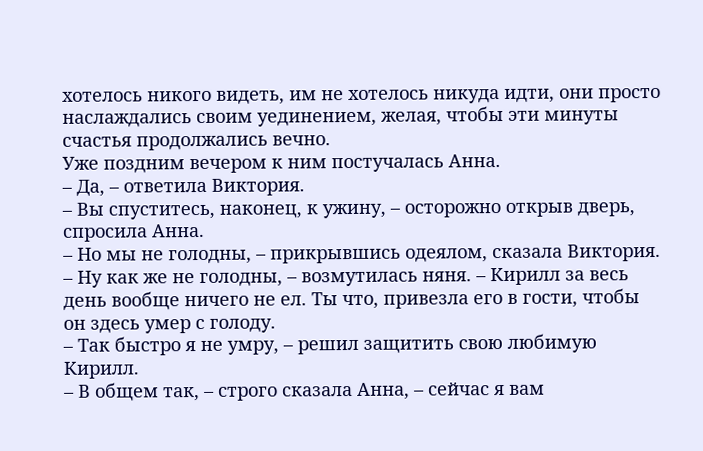хотелось никого видеть, им не хотелось никуда идти, они просто наслаждались своим уединением, желая, чтобы эти минуты счастья продолжались вечно.
Уже поздним вечером к ним постучалась Анна.
– Да, – ответила Виктория.
– Вы спуститесь, наконец, к ужину, – осторожно открыв дверь, спросила Анна.
– Но мы не голодны, – прикрывшись одеялом, сказала Виктория.
– Ну как же не голодны, – возмутилась няня. – Кирилл за весь день вообще ничего не ел. Ты что, привезла его в гости, чтобы он здесь умер с голоду.
– Так быстро я не умру, – решил защитить свою любимую Кирилл.
– В общем так, – строго сказала Анна, – сейчас я вам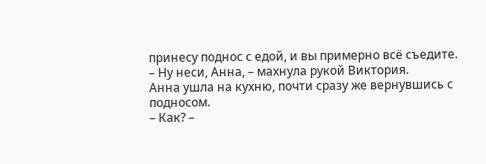принесу поднос с едой, и вы примерно всё съедите.
– Ну неси, Анна, – махнула рукой Виктория.
Анна ушла на кухню, почти сразу же вернувшись с подносом.
– Как? –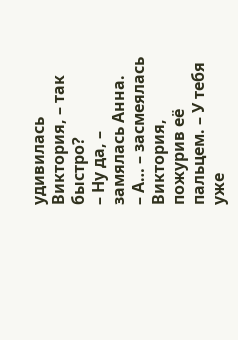удивилась Виктория, – так быстро?
– Ну да, – замялась Анна.
– А… – засмеялась Виктория, пожурив её пальцем. – У тебя уже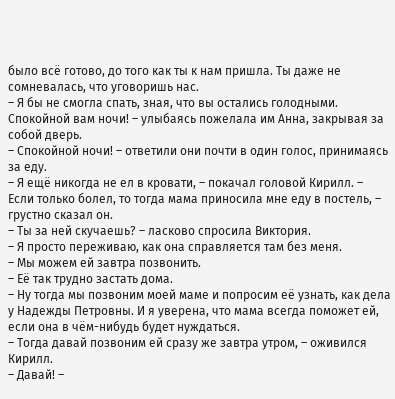было всё готово, до того как ты к нам пришла. Ты даже не сомневалась, что уговоришь нас.
– Я бы не смогла спать, зная, что вы остались голодными. Спокойной вам ночи! – улыбаясь пожелала им Анна, закрывая за собой дверь.
– Спокойной ночи! – ответили они почти в один голос, принимаясь за еду.
– Я ещё никогда не ел в кровати, – покачал головой Кирилл. – Если только болел, то тогда мама приносила мне еду в постель, – грустно сказал он.
– Ты за ней скучаешь? – ласково спросила Виктория.
– Я просто переживаю, как она справляется там без меня.
– Мы можем ей завтра позвонить.
– Её так трудно застать дома.
– Ну тогда мы позвоним моей маме и попросим её узнать, как дела у Надежды Петровны. И я уверена, что мама всегда поможет ей, если она в чём-нибудь будет нуждаться.
– Тогда давай позвоним ей сразу же завтра утром, – оживился Кирилл.
– Давай! –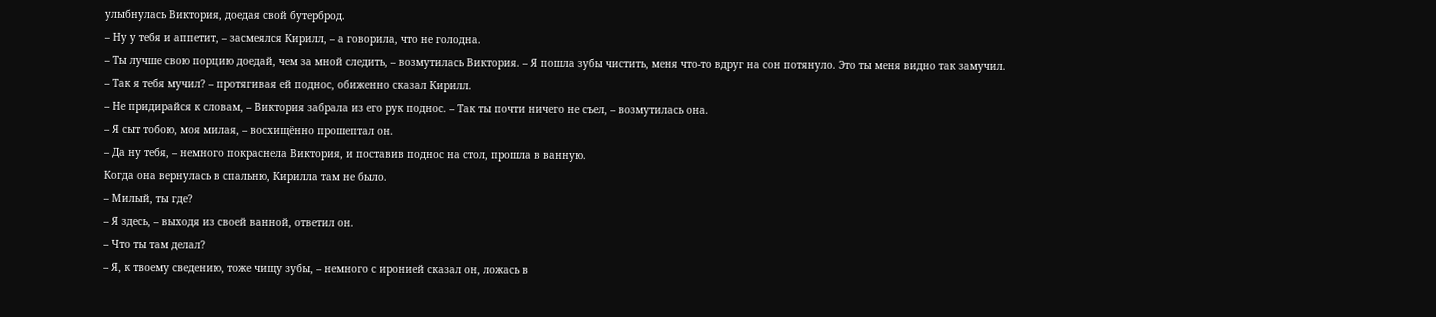улыбнулась Виктория, доедая свой бутерброд.
– Ну у тебя и аппетит, – засмеялся Кирилл, – а говорила, что не голодна.
– Ты лучше свою порцию доедай, чем за мной следить, – возмутилась Виктория. – Я пошла зубы чистить, меня что-то вдруг на сон потянуло. Это ты меня видно так замучил.
– Так я тебя мучил? – протягивая ей поднос, обиженно сказал Кирилл.
– Не придирайся к словам, – Виктория забрала из его рук поднос. – Так ты почти ничего не съел, – возмутилась она.
– Я сыт тобою, моя милая, – восхищённо прошептал он.
– Да ну тебя, – немного покраснела Виктория, и поставив поднос на стол, прошла в ванную.
Когда она вернулась в спальню, Кирилла там не было.
– Милый, ты где?
– Я здесь, – выходя из своей ванной, ответил он.
– Что ты там делал?
– Я, к твоему сведению, тоже чищу зубы, – немного с иронией сказал он, ложась в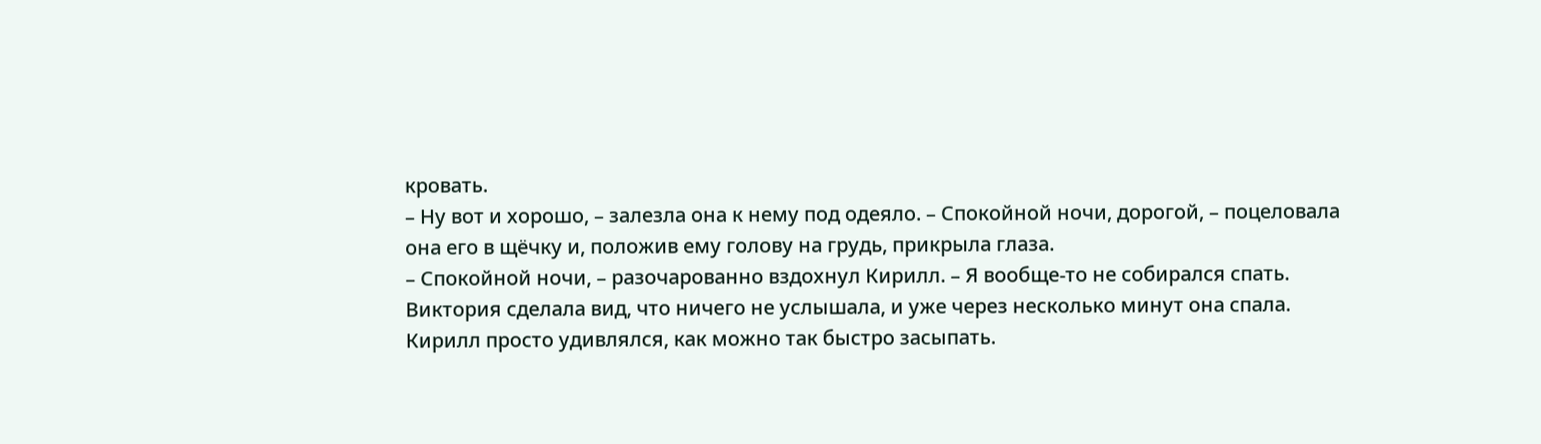кровать.
– Ну вот и хорошо, – залезла она к нему под одеяло. – Спокойной ночи, дорогой, – поцеловала она его в щёчку и, положив ему голову на грудь, прикрыла глаза.
– Спокойной ночи, – разочарованно вздохнул Кирилл. – Я вообще-то не собирался спать.
Виктория сделала вид, что ничего не услышала, и уже через несколько минут она спала.
Кирилл просто удивлялся, как можно так быстро засыпать.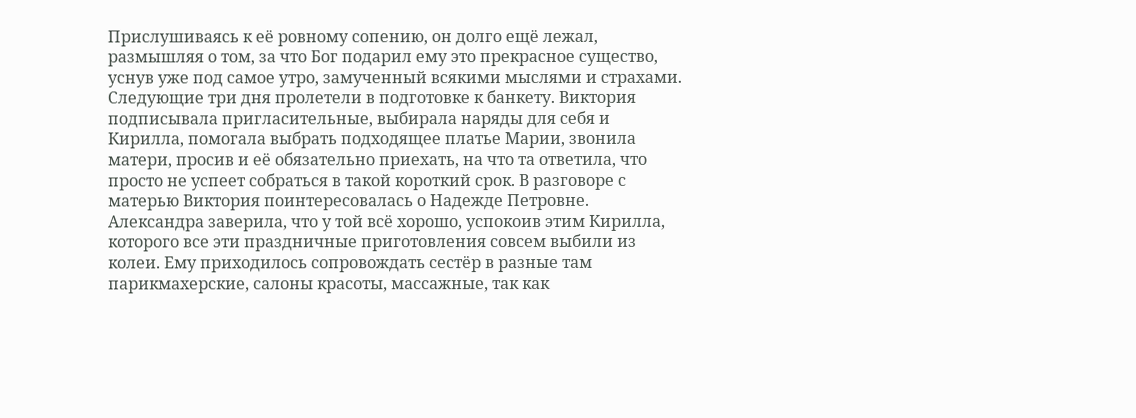Прислушиваясь к её ровному сопению, он долго ещё лежал, размышляя о том, за что Бог подарил ему это прекрасное существо, уснув уже под самое утро, замученный всякими мыслями и страхами.
Следующие три дня пролетели в подготовке к банкету. Виктория подписывала пригласительные, выбирала наряды для себя и Кирилла, помогала выбрать подходящее платье Марии, звонила матери, просив и её обязательно приехать, на что та ответила, что просто не успеет собраться в такой короткий срок. В разговоре с матерью Виктория поинтересовалась о Надежде Петровне. Александра заверила, что у той всё хорошо, успокоив этим Кирилла, которого все эти праздничные приготовления совсем выбили из колеи. Ему приходилось сопровождать сестёр в разные там парикмахерские, салоны красоты, массажные, так как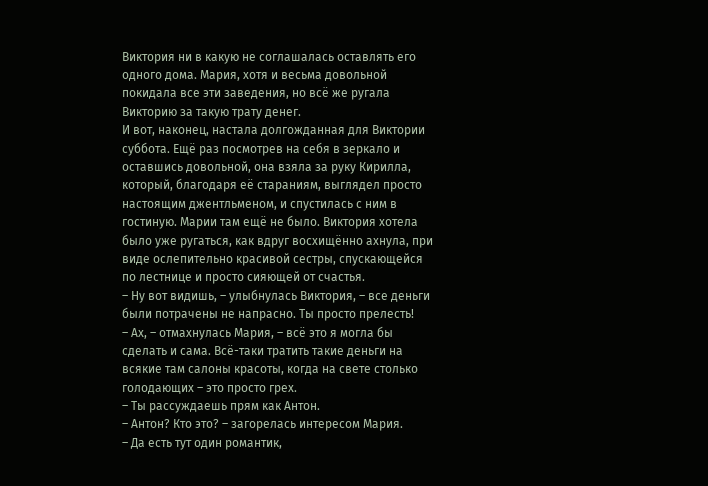Виктория ни в какую не соглашалась оставлять его одного дома. Мария, хотя и весьма довольной покидала все эти заведения, но всё же ругала Викторию за такую трату денег.
И вот, наконец, настала долгожданная для Виктории суббота. Ещё раз посмотрев на себя в зеркало и оставшись довольной, она взяла за руку Кирилла, который, благодаря её стараниям, выглядел просто настоящим джентльменом, и спустилась с ним в гостиную. Марии там ещё не было. Виктория хотела было уже ругаться, как вдруг восхищённо ахнула, при виде ослепительно красивой сестры, спускающейся по лестнице и просто сияющей от счастья.
– Ну вот видишь, – улыбнулась Виктория, – все деньги были потрачены не напрасно. Ты просто прелесть!
– Ах, – отмахнулась Мария, – всё это я могла бы сделать и сама. Всё-таки тратить такие деньги на всякие там салоны красоты, когда на свете столько голодающих – это просто грех.
– Ты рассуждаешь прям как Антон.
– Антон? Кто это? – загорелась интересом Мария.
– Да есть тут один романтик,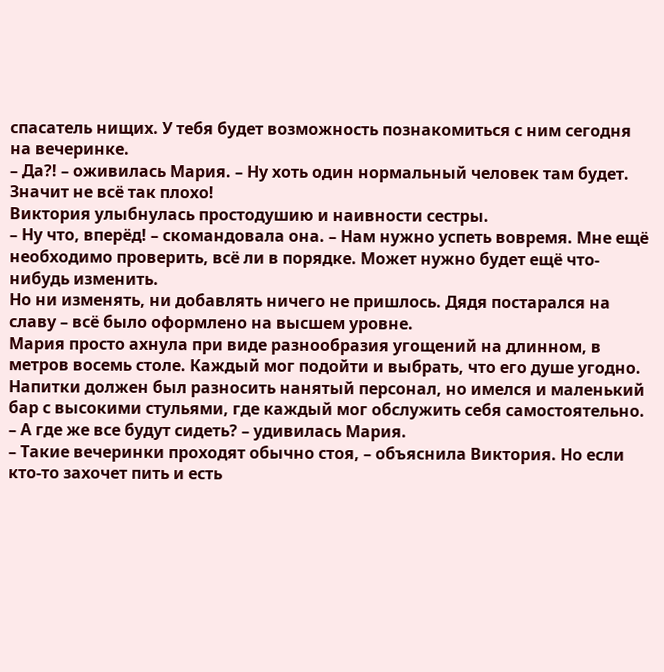спасатель нищих. У тебя будет возможность познакомиться с ним сегодня на вечеринке.
– Да?! – оживилась Мария. – Ну хоть один нормальный человек там будет. Значит не всё так плохо!
Виктория улыбнулась простодушию и наивности сестры.
– Ну что, вперёд! – скомандовала она. – Нам нужно успеть вовремя. Мне ещё необходимо проверить, всё ли в порядке. Может нужно будет ещё что-нибудь изменить.
Но ни изменять, ни добавлять ничего не пришлось. Дядя постарался на славу – всё было оформлено на высшем уровне.
Мария просто ахнула при виде разнообразия угощений на длинном, в метров восемь столе. Каждый мог подойти и выбрать, что его душе угодно. Напитки должен был разносить нанятый персонал, но имелся и маленький бар с высокими стульями, где каждый мог обслужить себя самостоятельно.
– А где же все будут сидеть? – удивилась Мария.
– Такие вечеринки проходят обычно стоя, – объяснила Виктория. Но если кто-то захочет пить и есть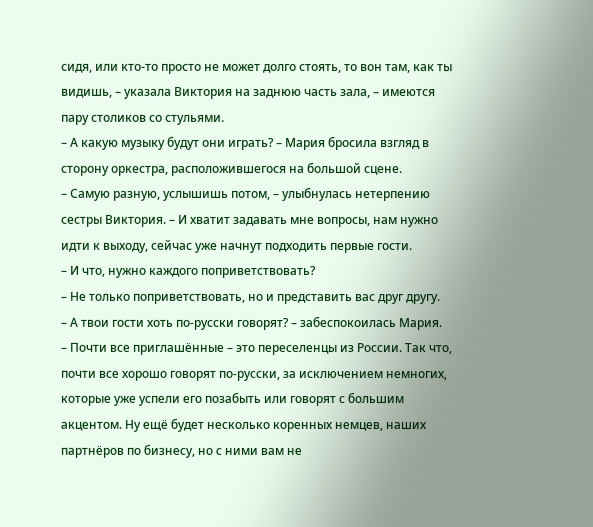сидя, или кто-то просто не может долго стоять, то вон там, как ты видишь, – указала Виктория на заднюю часть зала, – имеются пару столиков со стульями.
– А какую музыку будут они играть? – Мария бросила взгляд в сторону оркестра, расположившегося на большой сцене.
– Самую разную, услышишь потом, – улыбнулась нетерпению сестры Виктория. – И хватит задавать мне вопросы, нам нужно идти к выходу, сейчас уже начнут подходить первые гости.
– И что, нужно каждого поприветствовать?
– Не только поприветствовать, но и представить вас друг другу.
– А твои гости хоть по-русски говорят? – забеспокоилась Мария.
– Почти все приглашённые – это переселенцы из России. Так что, почти все хорошо говорят по-русски, за исключением немногих, которые уже успели его позабыть или говорят с большим акцентом. Ну ещё будет несколько коренных немцев, наших партнёров по бизнесу, но с ними вам не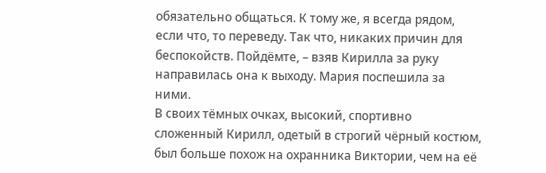обязательно общаться. К тому же, я всегда рядом, если что, то переведу. Так что, никаких причин для беспокойств. Пойдёмте, – взяв Кирилла за руку направилась она к выходу. Мария поспешила за ними.
В своих тёмных очках, высокий, спортивно сложенный Кирилл, одетый в строгий чёрный костюм, был больше похож на охранника Виктории, чем на её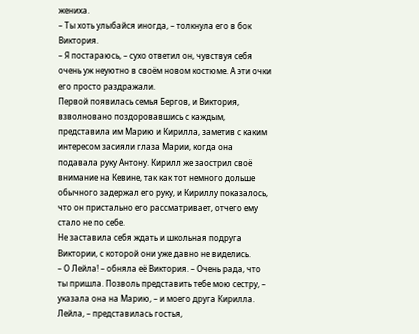жениха.
– Ты хоть улыбайся иногда, – толкнула его в бок Виктория.
– Я постараюсь, – сухо ответил он, чувствуя себя очень уж неуютно в своём новом костюме. А эти очки его просто раздражали.
Первой появилась семья Бергов, и Виктория, взволновано поздоровавшись с каждым, представила им Марию и Кирилла, заметив с каким интересом засияли глаза Марии, когда она подавала руку Антону. Кирилл же заострил своё внимание на Кевине, так как тот немного дольше обычного задержал его руку, и Кириллу показалось, что он пристально его рассматривает, отчего ему стало не по себе.
Не заставила себя ждать и школьная подруга Виктории, с которой они уже давно не виделись.
– О Лейла! – обняла её Виктория. – Очень рада, что ты пришла. Позволь представить тебе мою сестру, – указала она на Марию, – и моего друга Кирилла.
Лейла, – представилась гостья,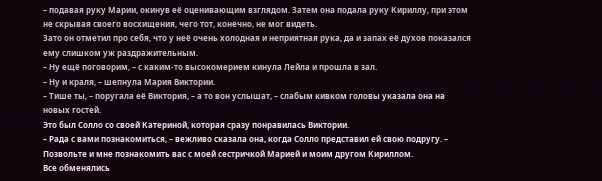– подавая руку Марии, окинув её оценивающим взглядом. Затем она подала руку Кириллу, при этом не скрывая своего восхищения, чего тот, конечно, не мог видеть.
Зато он отметил про себя, что у неё очень холодная и неприятная рука, да и запах её духов показался ему слишком уж раздражительным.
– Ну ещё поговорим, – с каким-то высокомерием кинула Лейла и прошла в зал.
– Ну и краля, – шепнула Мария Виктории.
– Тише ты, – поругала её Виктория, – а то вон услышат, – слабым кивком головы указала она на новых гостей.
Это был Солло со своей Катериной, которая сразу понравилась Виктории.
– Рада с вами познакомиться, – вежливо сказала она, когда Солло представил ей свою подругу. – Позвольте и мне познакомить вас с моей сестричкой Марией и моим другом Кириллом.
Все обменялись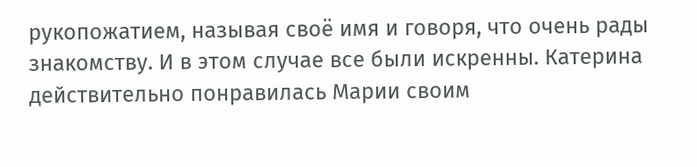рукопожатием, называя своё имя и говоря, что очень рады знакомству. И в этом случае все были искренны. Катерина действительно понравилась Марии своим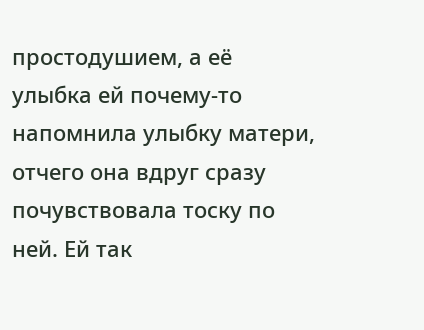простодушием, а её улыбка ей почему-то напомнила улыбку матери, отчего она вдруг сразу почувствовала тоску по ней. Ей так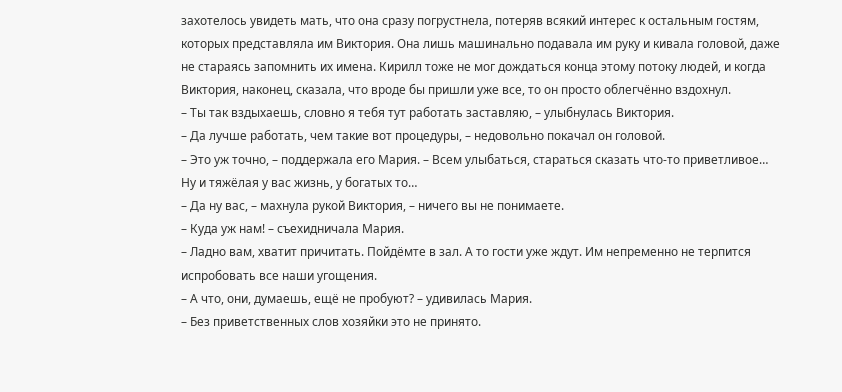захотелось увидеть мать, что она сразу погрустнела, потеряв всякий интерес к остальным гостям, которых представляла им Виктория. Она лишь машинально подавала им руку и кивала головой, даже не стараясь запомнить их имена. Кирилл тоже не мог дождаться конца этому потоку людей, и когда Виктория, наконец, сказала, что вроде бы пришли уже все, то он просто облегчённо вздохнул.
– Ты так вздыхаешь, словно я тебя тут работать заставляю, – улыбнулась Виктория.
– Да лучше работать, чем такие вот процедуры, – недовольно покачал он головой.
– Это уж точно, – поддержала его Мария. – Всем улыбаться, стараться сказать что-то приветливое… Ну и тяжёлая у вас жизнь, у богатых то…
– Да ну вас, – махнула рукой Виктория, – ничего вы не понимаете.
– Куда уж нам! – съехидничала Мария.
– Ладно вам, хватит причитать. Пойдёмте в зал. А то гости уже ждут. Им непременно не терпится испробовать все наши угощения.
– А что, они, думаешь, ещё не пробуют? – удивилась Мария.
– Без приветственных слов хозяйки это не принято.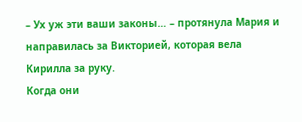– Ух уж эти ваши законы… – протянула Мария и направилась за Викторией, которая вела Кирилла за руку.
Когда они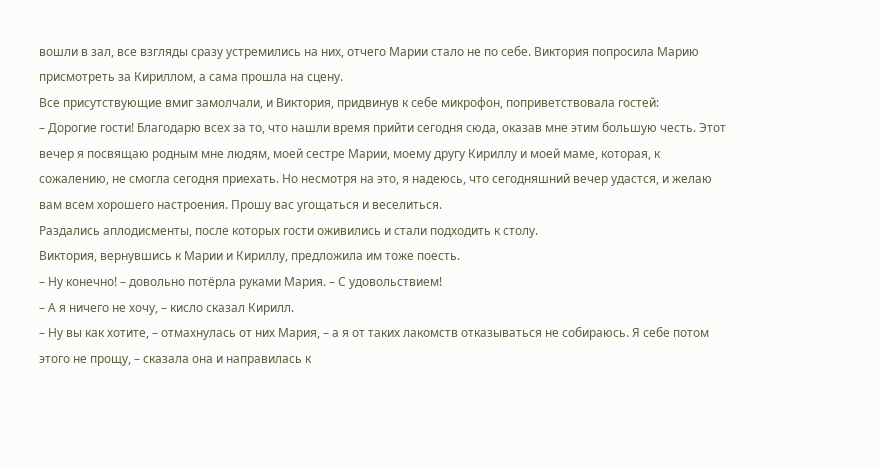вошли в зал, все взгляды сразу устремились на них, отчего Марии стало не по себе. Виктория попросила Марию присмотреть за Кириллом, а сама прошла на сцену.
Все присутствующие вмиг замолчали, и Виктория, придвинув к себе микрофон, поприветствовала гостей:
– Дорогие гости! Благодарю всех за то, что нашли время прийти сегодня сюда, оказав мне этим большую честь. Этот вечер я посвящаю родным мне людям, моей сестре Марии, моему другу Кириллу и моей маме, которая, к сожалению, не смогла сегодня приехать. Но несмотря на это, я надеюсь, что сегодняшний вечер удастся, и желаю вам всем хорошего настроения. Прошу вас угощаться и веселиться.
Раздались аплодисменты, после которых гости оживились и стали подходить к столу.
Виктория, вернувшись к Марии и Кириллу, предложила им тоже поесть.
– Ну конечно! – довольно потёрла руками Мария. – С удовольствием!
– А я ничего не хочу, – кисло сказал Кирилл.
– Ну вы как хотите, – отмахнулась от них Мария, – а я от таких лакомств отказываться не собираюсь. Я себе потом этого не прощу, – сказала она и направилась к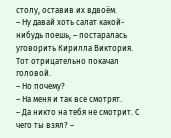столу, оставив их вдвоём.
– Ну давай хоть салат какой-нибудь поешь, – постаралась уговорить Кирилла Виктория.
Тот отрицательно покачал головой.
– Но почему?
– На меня и так все смотрят.
– Да никто на тебя не смотрит. С чего ты взял? –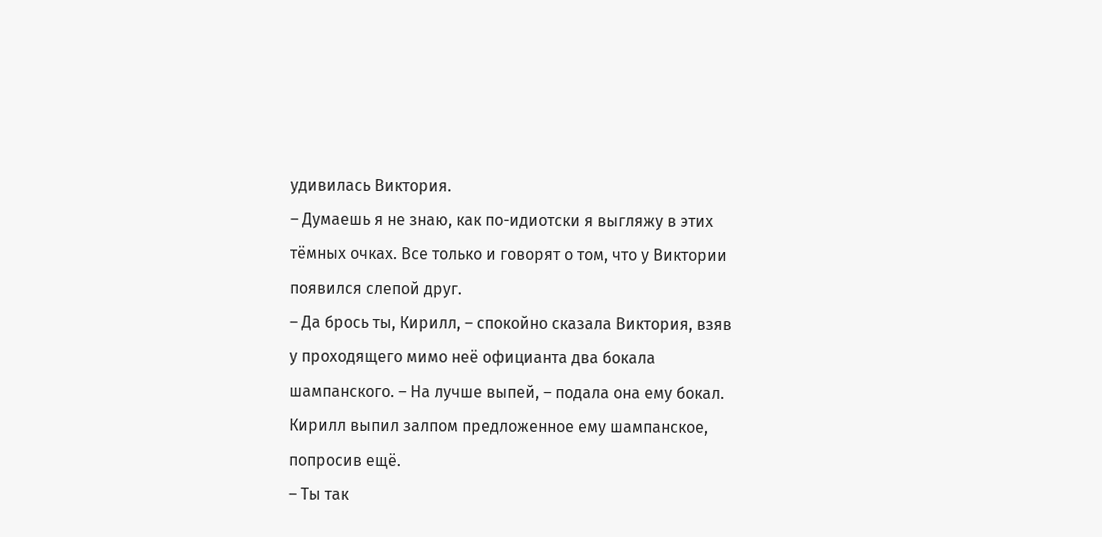удивилась Виктория.
– Думаешь я не знаю, как по-идиотски я выгляжу в этих тёмных очках. Все только и говорят о том, что у Виктории появился слепой друг.
– Да брось ты, Кирилл, – спокойно сказала Виктория, взяв у проходящего мимо неё официанта два бокала шампанского. – На лучше выпей, – подала она ему бокал.
Кирилл выпил залпом предложенное ему шампанское, попросив ещё.
– Ты так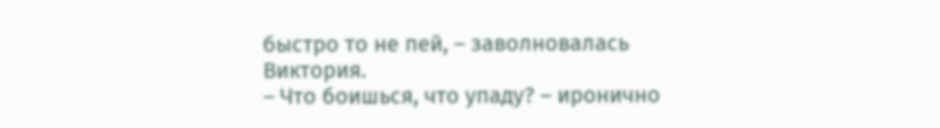быстро то не пей, – заволновалась Виктория.
– Что боишься, что упаду? – иронично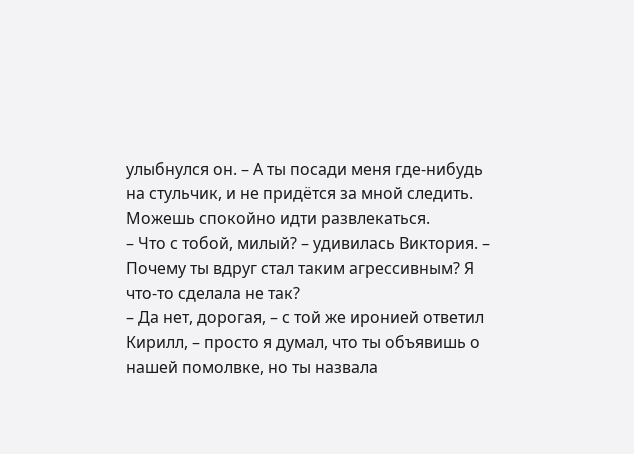улыбнулся он. – А ты посади меня где-нибудь на стульчик, и не придётся за мной следить. Можешь спокойно идти развлекаться.
– Что с тобой, милый? – удивилась Виктория. – Почему ты вдруг стал таким агрессивным? Я что-то сделала не так?
– Да нет, дорогая, – с той же иронией ответил Кирилл, – просто я думал, что ты объявишь о нашей помолвке, но ты назвала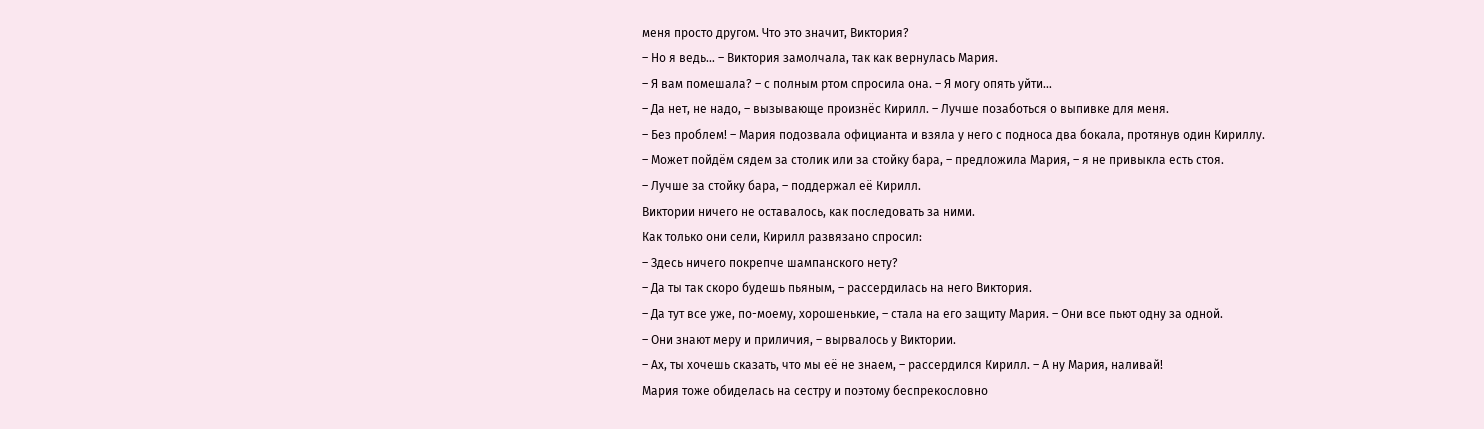меня просто другом. Что это значит, Виктория?
– Но я ведь… – Виктория замолчала, так как вернулась Мария.
– Я вам помешала? – с полным ртом спросила она. – Я могу опять уйти…
– Да нет, не надо, – вызывающе произнёс Кирилл. – Лучше позаботься о выпивке для меня.
– Без проблем! – Мария подозвала официанта и взяла у него с подноса два бокала, протянув один Кириллу.
– Может пойдём сядем за столик или за стойку бара, – предложила Мария, – я не привыкла есть стоя.
– Лучше за стойку бара, – поддержал её Кирилл.
Виктории ничего не оставалось, как последовать за ними.
Как только они сели, Кирилл развязано спросил:
– Здесь ничего покрепче шампанского нету?
– Да ты так скоро будешь пьяным, – рассердилась на него Виктория.
– Да тут все уже, по-моему, хорошенькие, – стала на его защиту Мария. – Они все пьют одну за одной.
– Они знают меру и приличия, – вырвалось у Виктории.
– Ах, ты хочешь сказать, что мы её не знаем, – рассердился Кирилл. – А ну Мария, наливай!
Мария тоже обиделась на сестру и поэтому беспрекословно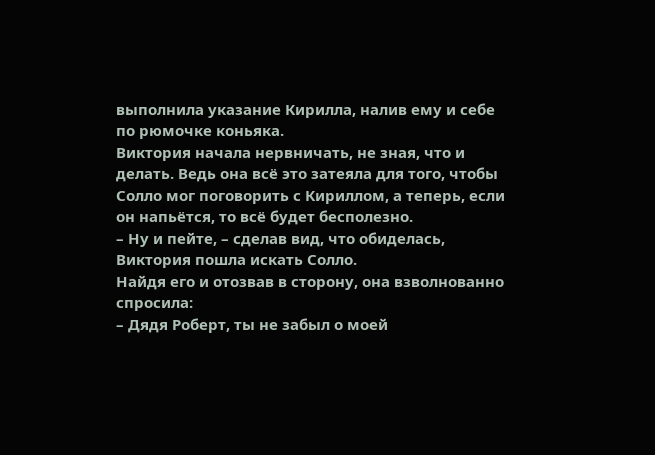выполнила указание Кирилла, налив ему и себе по рюмочке коньяка.
Виктория начала нервничать, не зная, что и делать. Ведь она всё это затеяла для того, чтобы Солло мог поговорить с Кириллом, а теперь, если он напьётся, то всё будет бесполезно.
– Ну и пейте, – сделав вид, что обиделась, Виктория пошла искать Солло.
Найдя его и отозвав в сторону, она взволнованно спросила:
– Дядя Роберт, ты не забыл о моей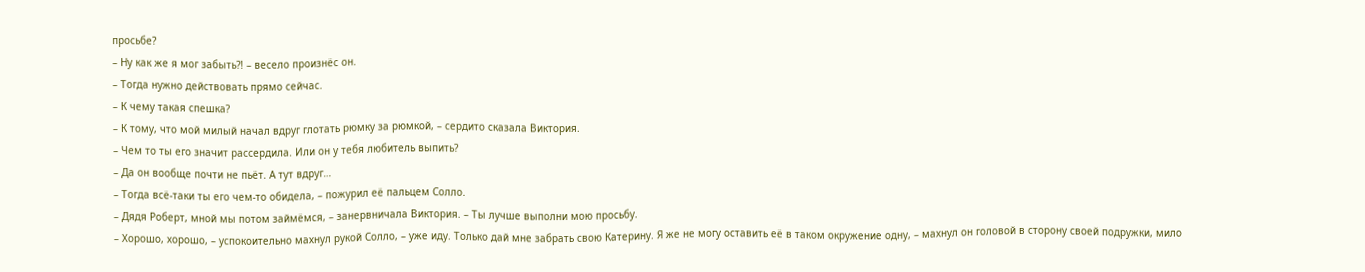просьбе?
– Ну как же я мог забыть?! – весело произнёс он.
– Тогда нужно действовать прямо сейчас.
– К чему такая спешка?
– К тому, что мой милый начал вдруг глотать рюмку за рюмкой, – сердито сказала Виктория.
– Чем то ты его значит рассердила. Или он у тебя любитель выпить?
– Да он вообще почти не пьёт. А тут вдруг…
– Тогда всё-таки ты его чем-то обидела, – пожурил её пальцем Солло.
– Дядя Роберт, мной мы потом займёмся, – занервничала Виктория. – Ты лучше выполни мою просьбу.
– Хорошо, хорошо, – успокоительно махнул рукой Солло, – уже иду. Только дай мне забрать свою Катерину. Я же не могу оставить её в таком окружение одну, – махнул он головой в сторону своей подружки, мило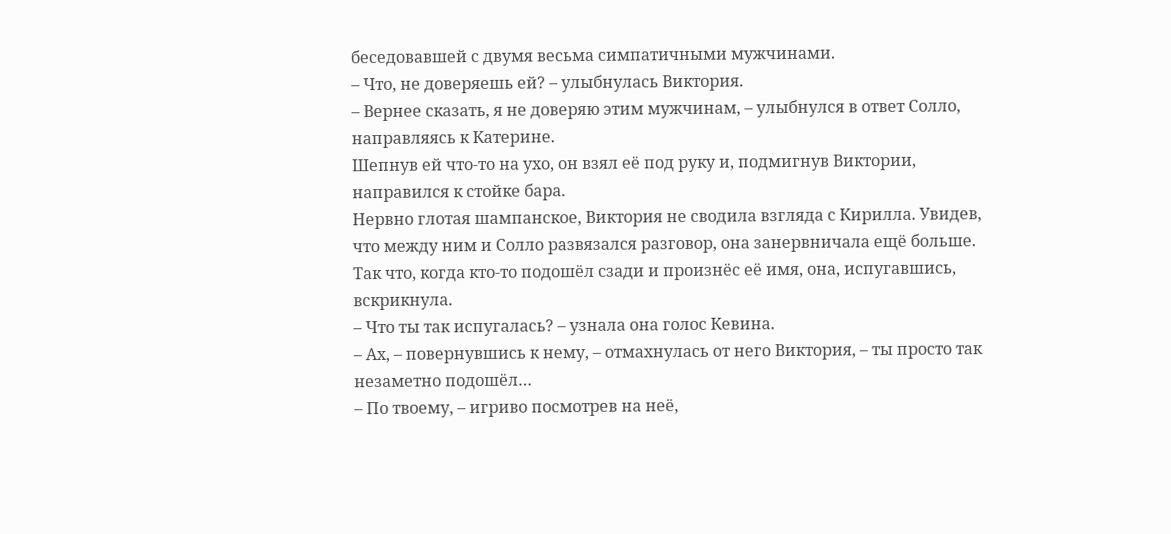беседовавшей с двумя весьма симпатичными мужчинами.
– Что, не доверяешь ей? – улыбнулась Виктория.
– Вернее сказать, я не доверяю этим мужчинам, – улыбнулся в ответ Солло, направляясь к Катерине.
Шепнув ей что-то на ухо, он взял её под руку и, подмигнув Виктории, направился к стойке бара.
Нервно глотая шампанское, Виктория не сводила взгляда с Кирилла. Увидев, что между ним и Солло развязался разговор, она занервничала ещё больше. Так что, когда кто-то подошёл сзади и произнёс её имя, она, испугавшись, вскрикнула.
– Что ты так испугалась? – узнала она голос Кевина.
– Ах, – повернувшись к нему, – отмахнулась от него Виктория, – ты просто так незаметно подошёл…
– По твоему, – игриво посмотрев на неё,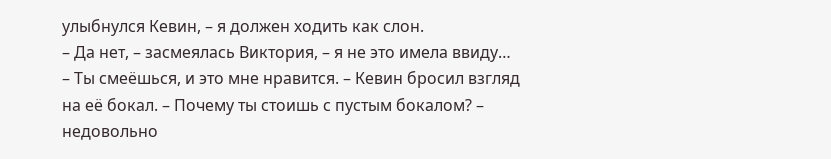улыбнулся Кевин, – я должен ходить как слон.
– Да нет, – засмеялась Виктория, – я не это имела ввиду…
– Ты смеёшься, и это мне нравится. – Кевин бросил взгляд на её бокал. – Почему ты стоишь с пустым бокалом? – недовольно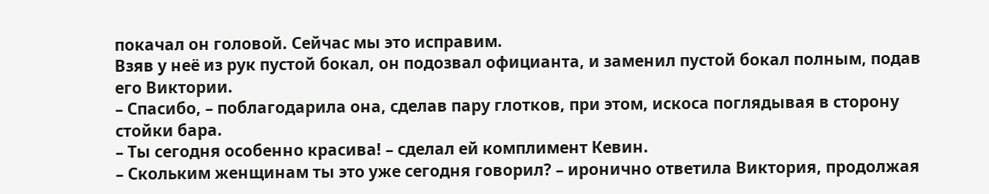покачал он головой. Сейчас мы это исправим.
Взяв у неё из рук пустой бокал, он подозвал официанта, и заменил пустой бокал полным, подав его Виктории.
– Спасибо, – поблагодарила она, сделав пару глотков, при этом, искоса поглядывая в сторону стойки бара.
– Ты сегодня особенно красива! – сделал ей комплимент Кевин.
– Скольким женщинам ты это уже сегодня говорил? – иронично ответила Виктория, продолжая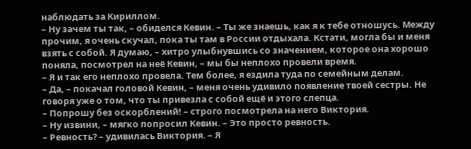наблюдать за Кириллом.
– Ну зачем ты так, – обиделся Кевин. – Ты же знаешь, как я к тебе отношусь. Между прочим, я очень скучал, пока ты там в России отдыхала. Кстати, могла бы и меня взять с собой. Я думаю, – хитро улыбнувшись со значением, которое она хорошо поняла, посмотрел на неё Кевин, – мы бы неплохо провели время.
– Я и так его неплохо провела. Тем более, я ездила туда по семейным делам.
– Да, – покачал головой Кевин, – меня очень удивило появление твоей сестры. Не говоря уже о том, что ты привезла с собой ещё и этого слепца.
– Попрошу без оскорблений! – строго посмотрела на него Виктория.
– Ну извини, – мягко попросил Кевин. – Это просто ревность.
– Ревность? – удивилась Виктория. – Я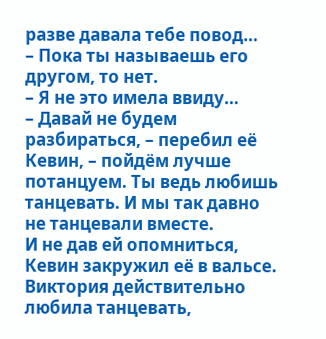разве давала тебе повод…
– Пока ты называешь его другом, то нет.
– Я не это имела ввиду…
– Давай не будем разбираться, – перебил её Кевин, – пойдём лучше потанцуем. Ты ведь любишь танцевать. И мы так давно не танцевали вместе.
И не дав ей опомниться, Кевин закружил её в вальсе. Виктория действительно любила танцевать,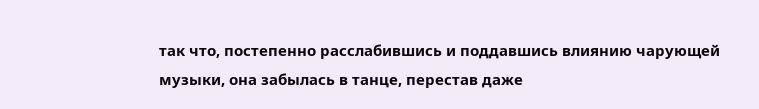так что, постепенно расслабившись и поддавшись влиянию чарующей музыки, она забылась в танце, перестав даже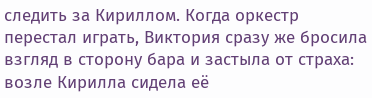следить за Кириллом. Когда оркестр перестал играть, Виктория сразу же бросила взгляд в сторону бара и застыла от страха: возле Кирилла сидела её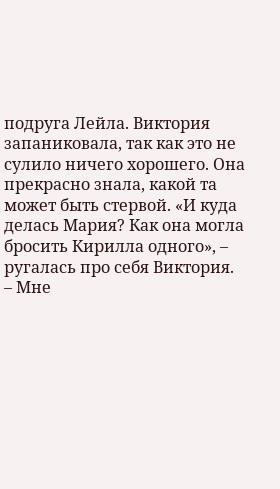подруга Лейла. Виктория запаниковала, так как это не сулило ничего хорошего. Она прекрасно знала, какой та может быть стервой. «И куда делась Мария? Как она могла бросить Кирилла одного», – ругалась про себя Виктория.
– Мне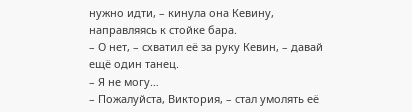нужно идти, – кинула она Кевину, направляясь к стойке бара.
– О нет, – схватил её за руку Кевин, – давай ещё один танец.
– Я не могу…
– Пожалуйста, Виктория, – стал умолять её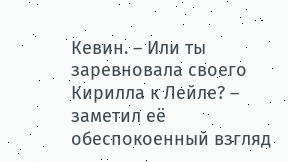Кевин. – Или ты заревновала своего Кирилла к Лейле? – заметил её обеспокоенный взгляд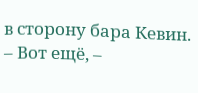в сторону бара Кевин.
– Вот ещё, –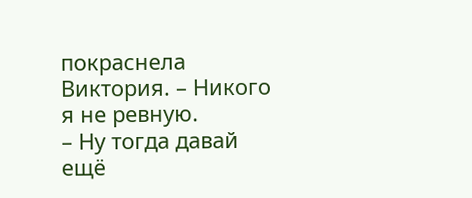покраснела Виктория. – Никого я не ревную.
– Ну тогда давай ещё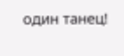один танец!